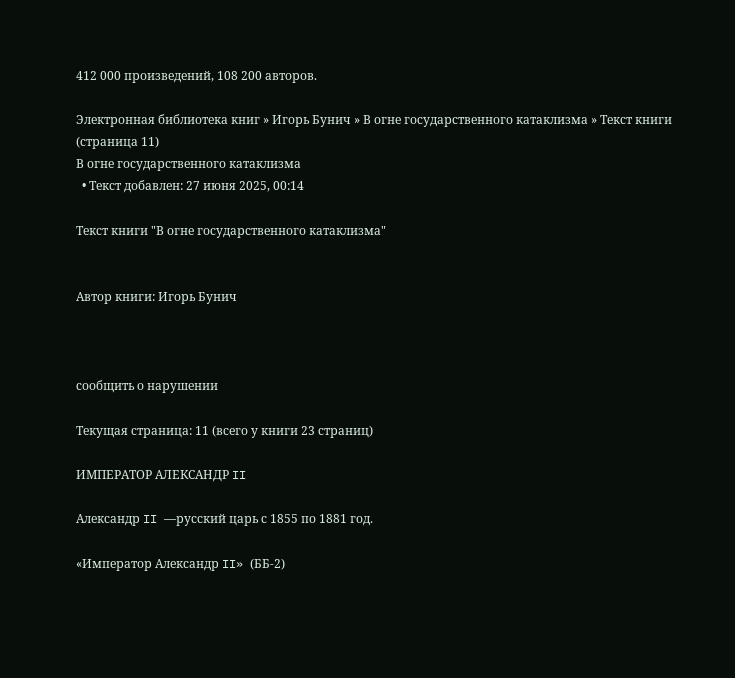412 000 произведений, 108 200 авторов.

Электронная библиотека книг » Игорь Бунич » В огне государственного катаклизма » Текст книги (страница 11)
В огне государственного катаклизма
  • Текст добавлен: 27 июня 2025, 00:14

Текст книги "В огне государственного катаклизма"


Автор книги: Игорь Бунич



сообщить о нарушении

Текущая страница: 11 (всего у книги 23 страниц)

ИМПЕРАТОР АЛЕКСАНДР II

Александр II —русский царь с 1855 по 1881 год.

«Император Александр II» (ББ-2)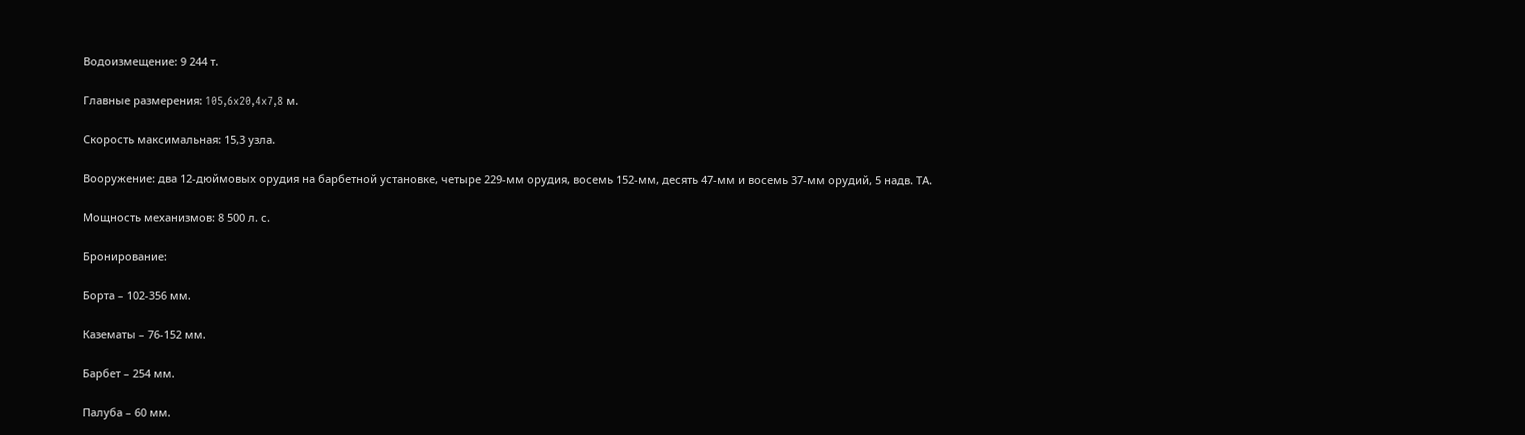Водоизмещение: 9 244 т.

Главные размерения: 105,6x20,4x7,8 м.

Скорость максимальная: 15,3 узла.

Вооружение: два 12-дюймовых орудия на барбетной установке, четыре 229-мм орудия, восемь 152-мм, десять 47-мм и восемь 37-мм орудий, 5 надв. ТА.

Мощность механизмов: 8 500 л. с.

Бронирование:

Борта – 102-356 мм.

Казематы – 76-152 мм.

Барбет – 254 мм.

Палуба – 60 мм.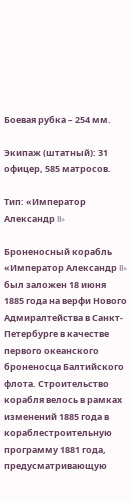Боевая рубка – 254 мм.

Экипаж (штатный): 31 офицер, 585 матросов.

Тип: «Император Александр II»

Броненосный корабль «Император Александр II» был заложен 18 июня 1885 года на верфи Нового Адмиралтейства в Санкт-Петербурге в качестве первого океанского броненосца Балтийского флота. Строительство корабля велось в рамках изменений 1885 года в кораблестроительную программу 1881 года, предусматривающую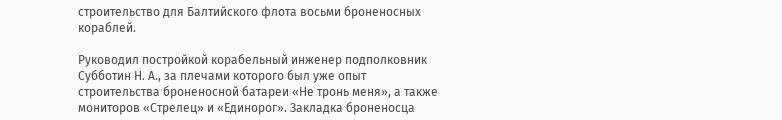строительство для Балтийского флота восьми броненосных кораблей.

Руководил постройкой корабельный инженер подполковник Субботин Н. А., за плечами которого был уже опыт строительства броненосной батареи «Не тронь меня», а также мониторов «Стрелец» и «Единорог». Закладка броненосца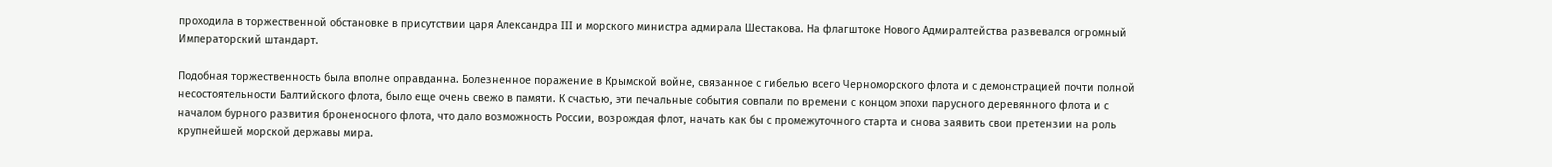проходила в торжественной обстановке в присутствии царя Александра III и морского министра адмирала Шестакова. На флагштоке Нового Адмиралтейства развевался огромный Императорский штандарт.

Подобная торжественность была вполне оправданна. Болезненное поражение в Крымской войне, связанное с гибелью всего Черноморского флота и с демонстрацией почти полной несостоятельности Балтийского флота, было еще очень свежо в памяти. К счастью, эти печальные события совпали по времени с концом эпохи парусного деревянного флота и с началом бурного развития броненосного флота, что дало возможность России, возрождая флот, начать как бы с промежуточного старта и снова заявить свои претензии на роль крупнейшей морской державы мира.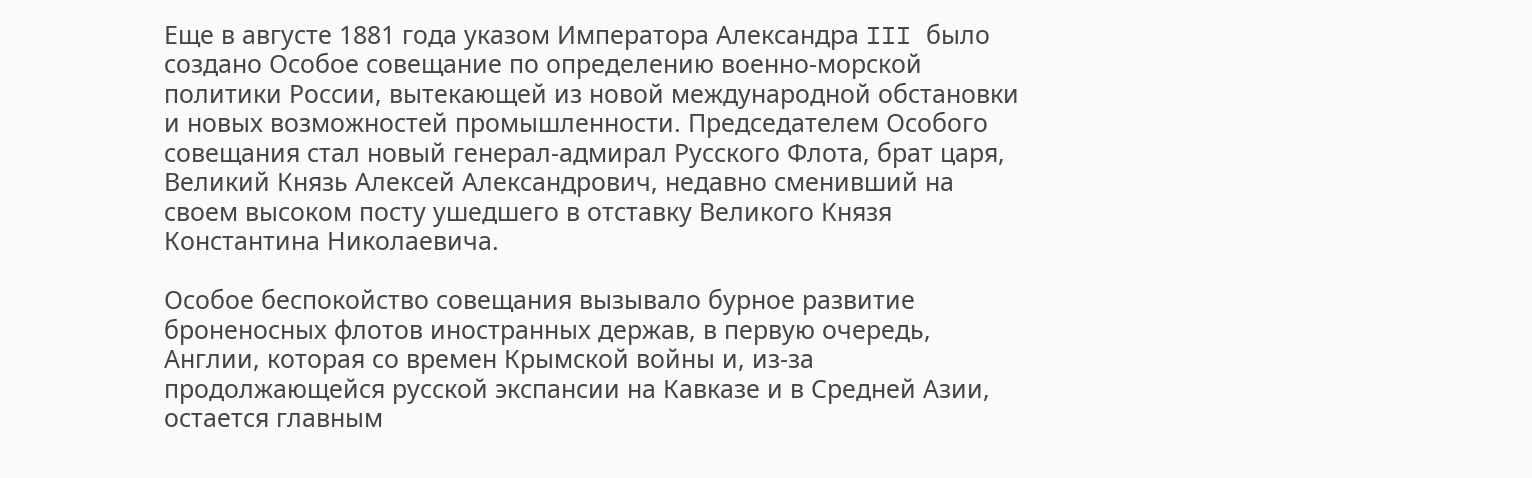Еще в августе 1881 года указом Императора Александра III было создано Особое совещание по определению военно-морской политики России, вытекающей из новой международной обстановки и новых возможностей промышленности. Председателем Особого совещания стал новый генерал-адмирал Русского Флота, брат царя, Великий Князь Алексей Александрович, недавно сменивший на своем высоком посту ушедшего в отставку Великого Князя Константина Николаевича.

Особое беспокойство совещания вызывало бурное развитие броненосных флотов иностранных держав, в первую очередь, Англии, которая со времен Крымской войны и, из-за продолжающейся русской экспансии на Кавказе и в Средней Азии, остается главным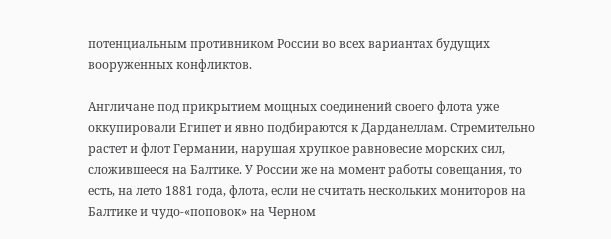потенциальным противником России во всех вариантах будущих вооруженных конфликтов.

Англичане под прикрытием мощных соединений своего флота уже оккупировали Египет и явно подбираются к Дарданеллам. Стремительно растет и флот Германии, нарушая хрупкое равновесие морских сил, сложившееся на Балтике. У России же на момент работы совещания, то есть, на лето 1881 года, флота, если не считать нескольких мониторов на Балтике и чудо-«поповок» на Черном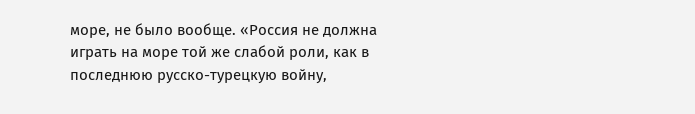море, не было вообще. «Россия не должна играть на море той же слабой роли, как в последнюю русско-турецкую войну,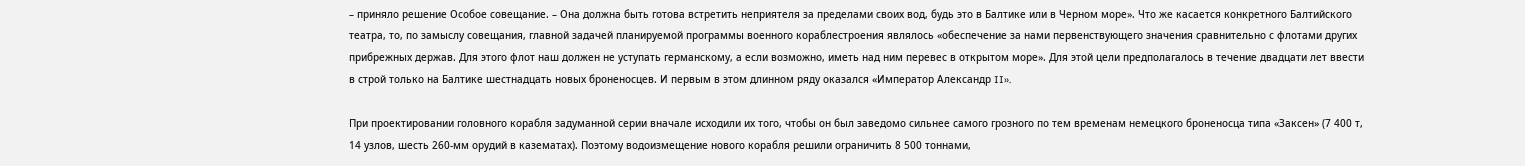– приняло решение Особое совещание. – Она должна быть готова встретить неприятеля за пределами своих вод, будь это в Балтике или в Черном море». Что же касается конкретного Балтийского театра, то, по замыслу совещания, главной задачей планируемой программы военного кораблестроения являлось «обеспечение за нами первенствующего значения сравнительно с флотами других прибрежных держав. Для этого флот наш должен не уступать германскому, а если возможно, иметь над ним перевес в открытом море». Для этой цели предполагалось в течение двадцати лет ввести в строй только на Балтике шестнадцать новых броненосцев. И первым в этом длинном ряду оказался «Император Александр II».

При проектировании головного корабля задуманной серии вначале исходили их того, чтобы он был заведомо сильнее самого грозного по тем временам немецкого броненосца типа «Заксен» (7 400 т, 14 узлов, шесть 260-мм орудий в казематах). Поэтому водоизмещение нового корабля решили ограничить 8 500 тоннами,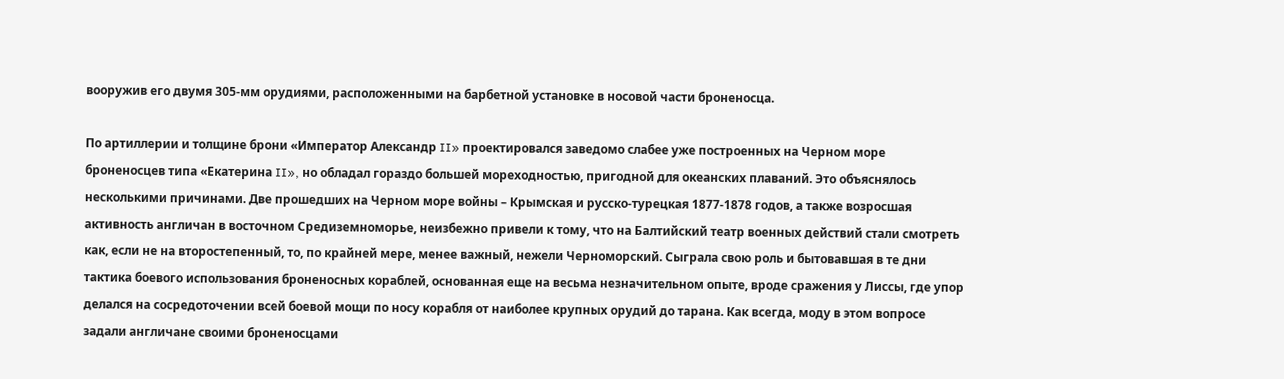вооружив его двумя 305-мм орудиями, расположенными на барбетной установке в носовой части броненосца.

По артиллерии и толщине брони «Император Александр II» проектировался заведомо слабее уже построенных на Черном море броненосцев типа «Екатерина II», но обладал гораздо большей мореходностью, пригодной для океанских плаваний. Это объяснялось несколькими причинами. Две прошедших на Черном море войны – Крымская и русско-турецкая 1877-1878 годов, а также возросшая активность англичан в восточном Средиземноморье, неизбежно привели к тому, что на Балтийский театр военных действий стали смотреть как, если не на второстепенный, то, по крайней мере, менее важный, нежели Черноморский. Сыграла свою роль и бытовавшая в те дни тактика боевого использования броненосных кораблей, основанная еще на весьма незначительном опыте, вроде сражения у Лиссы, где упор делался на сосредоточении всей боевой мощи по носу корабля от наиболее крупных орудий до тарана. Как всегда, моду в этом вопросе задали англичане своими броненосцами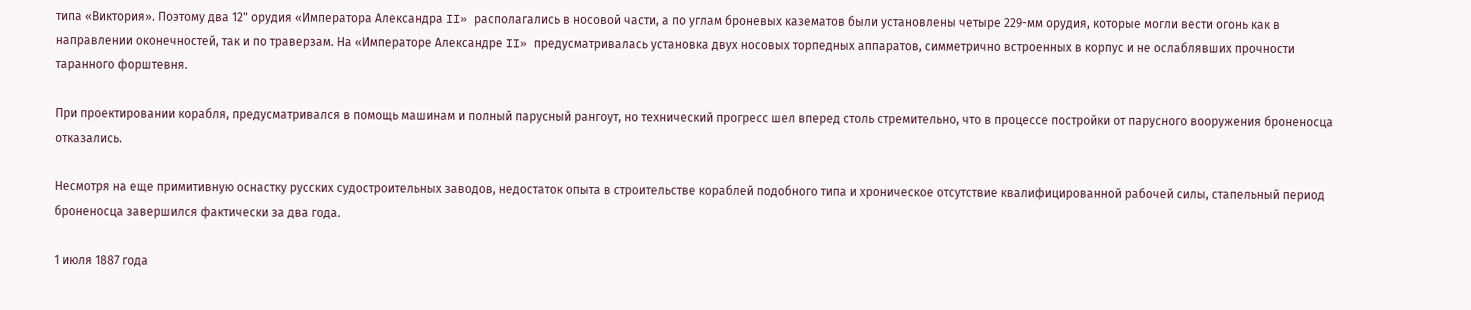типа «Виктория». Поэтому два 12" орудия «Императора Александра II» располагались в носовой части, а по углам броневых казематов были установлены четыре 229-мм орудия, которые могли вести огонь как в направлении оконечностей, так и по траверзам. На «Императоре Александре II» предусматривалась установка двух носовых торпедных аппаратов, симметрично встроенных в корпус и не ослаблявших прочности таранного форштевня.

При проектировании корабля, предусматривался в помощь машинам и полный парусный рангоут, но технический прогресс шел вперед столь стремительно, что в процессе постройки от парусного вооружения броненосца отказались.

Несмотря на еще примитивную оснастку русских судостроительных заводов, недостаток опыта в строительстве кораблей подобного типа и хроническое отсутствие квалифицированной рабочей силы, стапельный период броненосца завершился фактически за два года.

1 июля 1887 года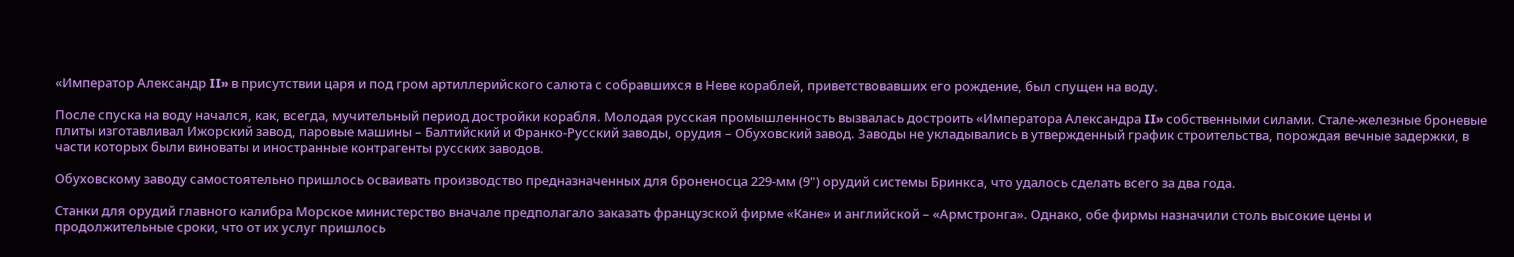«Император Александр II» в присутствии царя и под гром артиллерийского салюта с собравшихся в Неве кораблей, приветствовавших его рождение, был спущен на воду.

После спуска на воду начался, как, всегда, мучительный период достройки корабля. Молодая русская промышленность вызвалась достроить «Императора Александра II» собственными силами. Стале-железные броневые плиты изготавливал Ижорский завод, паровые машины – Балтийский и Франко-Русский заводы, орудия – Обуховский завод. Заводы не укладывались в утвержденный график строительства, порождая вечные задержки, в части которых были виноваты и иностранные контрагенты русских заводов.

Обуховскому заводу самостоятельно пришлось осваивать производство предназначенных для броненосца 229-мм (9") орудий системы Бринкса, что удалось сделать всего за два года.

Станки для орудий главного калибра Морское министерство вначале предполагало заказать французской фирме «Кане» и английской – «Армстронга». Однако, обе фирмы назначили столь высокие цены и продолжительные сроки, что от их услуг пришлось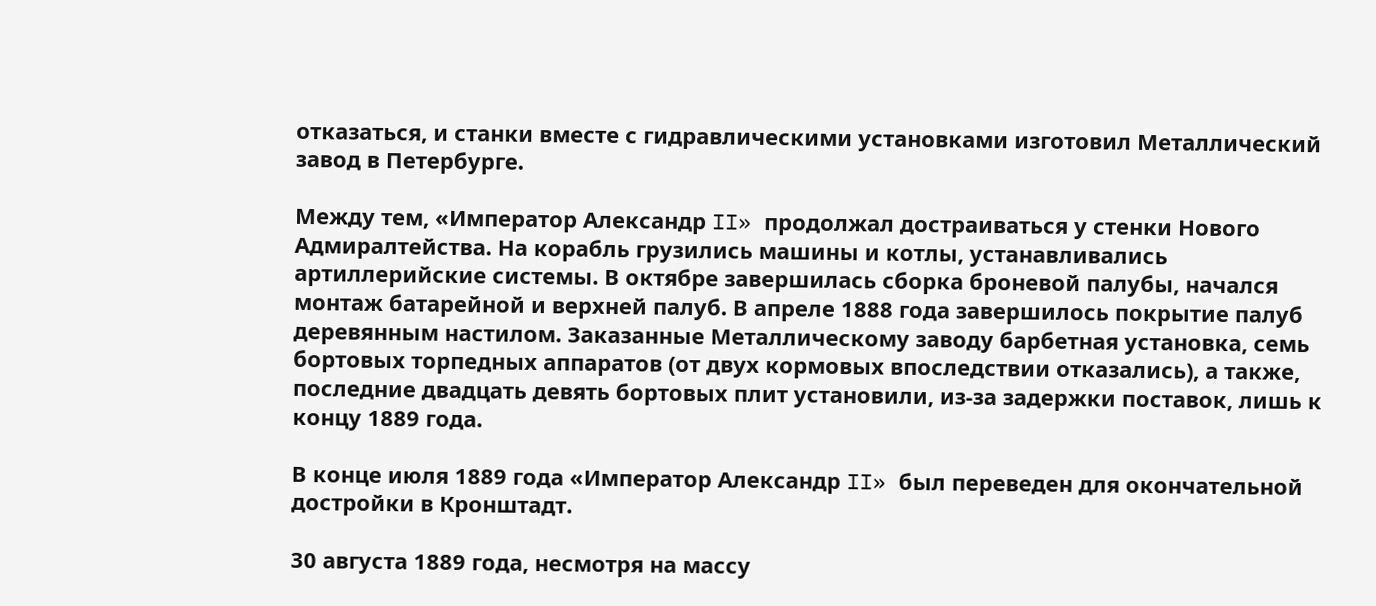отказаться, и станки вместе с гидравлическими установками изготовил Металлический завод в Петербурге.

Между тем, «Император Александр II» продолжал достраиваться у стенки Нового Адмиралтейства. На корабль грузились машины и котлы, устанавливались артиллерийские системы. В октябре завершилась сборка броневой палубы, начался монтаж батарейной и верхней палуб. В апреле 1888 года завершилось покрытие палуб деревянным настилом. Заказанные Металлическому заводу барбетная установка, семь бортовых торпедных аппаратов (от двух кормовых впоследствии отказались), а также, последние двадцать девять бортовых плит установили, из-за задержки поставок, лишь к концу 1889 года.

В конце июля 1889 года «Император Александр II» был переведен для окончательной достройки в Кронштадт.

30 августа 1889 года, несмотря на массу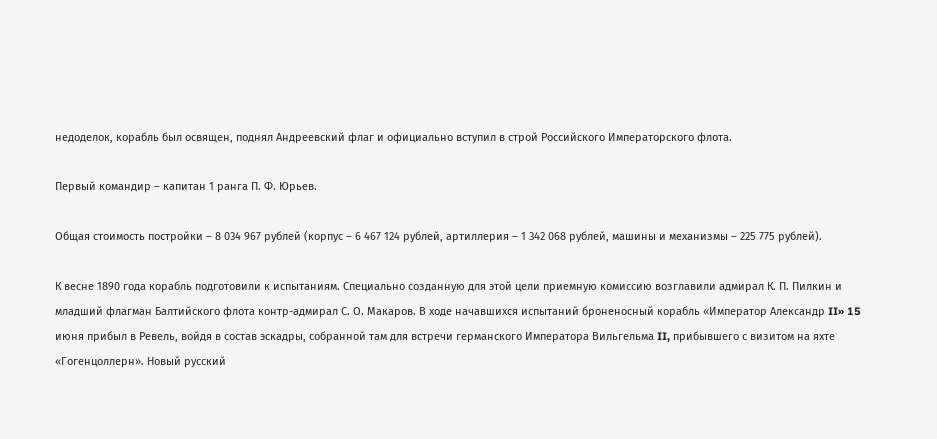недоделок, корабль был освящен, поднял Андреевский флаг и официально вступил в строй Российского Императорского флота.

Первый командир – капитан 1 ранга П. Ф. Юрьев.

Общая стоимость постройки – 8 034 967 рублей (корпус – 6 467 124 рублей, артиллерия – 1 342 068 рублей, машины и механизмы – 225 775 рублей).

К весне 1890 года корабль подготовили к испытаниям. Специально созданную для этой цели приемную комиссию возглавили адмирал К. П. Пилкин и младший флагман Балтийского флота контр-адмирал С. О. Макаров. В ходе начавшихся испытаний броненосный корабль «Император Александр II» 15 июня прибыл в Ревель, войдя в состав эскадры, собранной там для встречи германского Императора Вильгельма II, прибывшего с визитом на яхте «Гогенцоллерн». Новый русский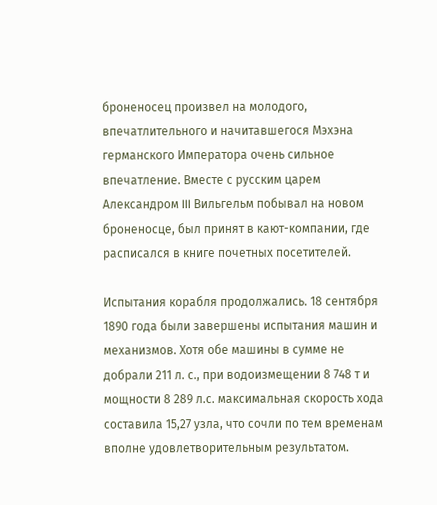броненосец произвел на молодого, впечатлительного и начитавшегося Мэхэна германского Императора очень сильное впечатление. Вместе с русским царем Александром III Вильгельм побывал на новом броненосце, был принят в кают-компании, где расписался в книге почетных посетителей.

Испытания корабля продолжались. 18 сентября 1890 года были завершены испытания машин и механизмов. Хотя обе машины в сумме не добрали 211 л. с., при водоизмещении 8 748 т и мощности 8 289 л.с. максимальная скорость хода составила 15,27 узла, что сочли по тем временам вполне удовлетворительным результатом.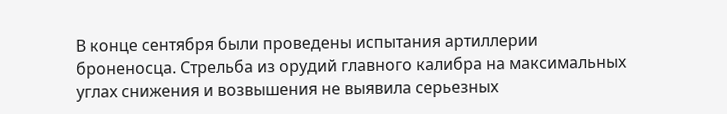В конце сентября были проведены испытания артиллерии броненосца. Стрельба из орудий главного калибра на максимальных углах снижения и возвышения не выявила серьезных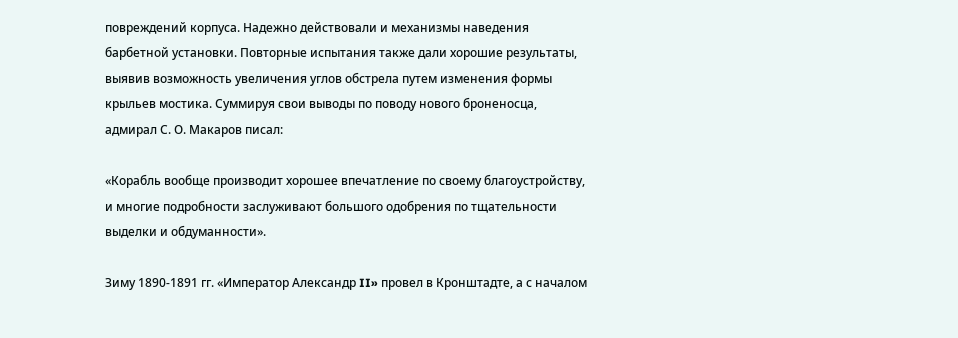повреждений корпуса. Надежно действовали и механизмы наведения барбетной установки. Повторные испытания также дали хорошие результаты, выявив возможность увеличения углов обстрела путем изменения формы крыльев мостика. Суммируя свои выводы по поводу нового броненосца, адмирал С. О. Макаров писал:

«Корабль вообще производит хорошее впечатление по своему благоустройству, и многие подробности заслуживают большого одобрения по тщательности выделки и обдуманности».

Зиму 1890-1891 гг. «Император Александр II» провел в Кронштадте, а с началом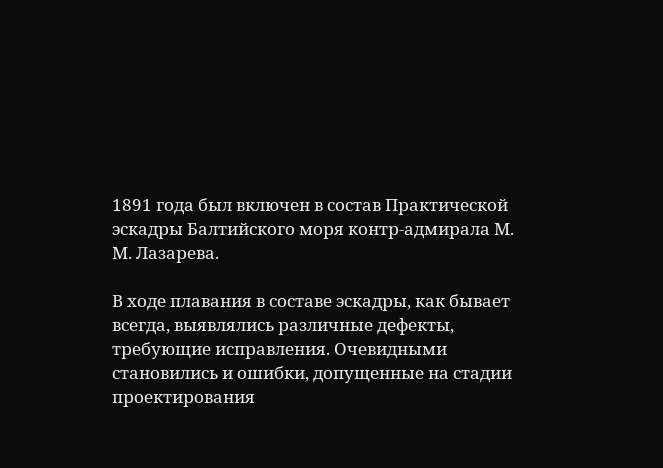1891 года был включен в состав Практической эскадры Балтийского моря контр-адмирала М. М. Лазарева.

В ходе плавания в составе эскадры, как бывает всегда, выявлялись различные дефекты, требующие исправления. Очевидными становились и ошибки, допущенные на стадии проектирования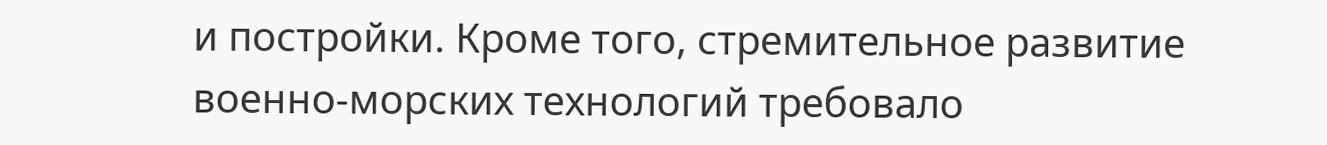и постройки. Кроме того, стремительное развитие военно-морских технологий требовало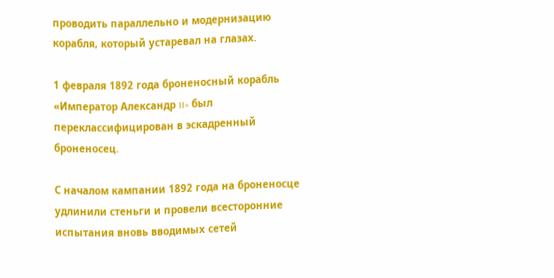проводить параллельно и модернизацию корабля, который устаревал на глазах.

1 февраля 1892 года броненосный корабль «Император Александр II» был переклассифицирован в эскадренный броненосец.

С началом кампании 1892 года на броненосце удлинили стеньги и провели всесторонние испытания вновь вводимых сетей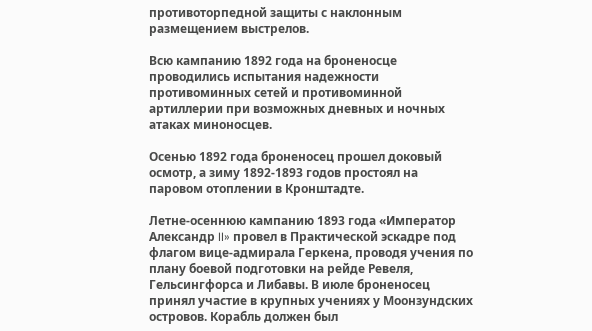противоторпедной защиты с наклонным размещением выстрелов.

Всю кампанию 1892 года на броненосце проводились испытания надежности противоминных сетей и противоминной артиллерии при возможных дневных и ночных атаках миноносцев.

Осенью 1892 года броненосец прошел доковый осмотр, а зиму 1892-1893 годов простоял на паровом отоплении в Кронштадте.

Летне-осеннюю кампанию 1893 года «Император Александр II» провел в Практической эскадре под флагом вице-адмирала Геркена, проводя учения по плану боевой подготовки на рейде Ревеля, Гельсингфорса и Либавы. В июле броненосец принял участие в крупных учениях у Моонзундских островов. Корабль должен был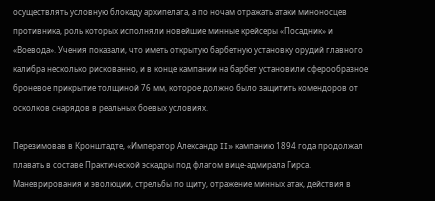осуществлять условную блокаду архипелага, а по ночам отражать атаки миноносцев противника, роль которых исполняли новейшие минные крейсеры «Посадник» и «Воевода». Учения показали, что иметь открытую барбетную установку орудий главного калибра несколько рискованно, и в конце кампании на барбет установили сферообразное броневое прикрытие толщиной 76 мм, которое должно было защитить комендоров от осколков снарядов в реальных боевых условиях.

Перезимовав в Кронштадте, «Император Александр II» кампанию 1894 года продолжал плавать в составе Практической эскадры под флагом вице-адмирала Гирса. Маневрирования и эволюции, стрельбы по щиту, отражение минных атак, действия в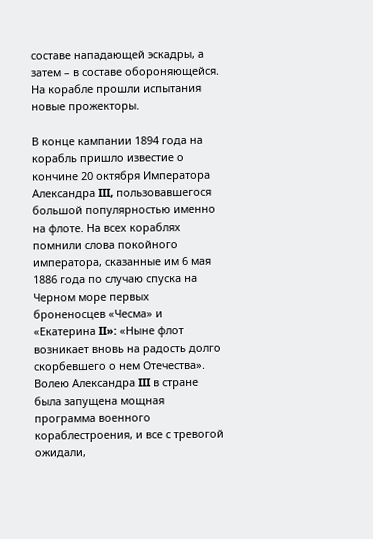составе нападающей эскадры, а затем – в составе обороняющейся. На корабле прошли испытания новые прожекторы.

В конце кампании 1894 года на корабль пришло известие о кончине 20 октября Императора Александра III, пользовавшегося большой популярностью именно на флоте. На всех кораблях помнили слова покойного императора, сказанные им 6 мая 1886 года по случаю спуска на Черном море первых броненосцев «Чесма» и «Екатерина II»: «Ныне флот возникает вновь на радость долго скорбевшего о нем Отечества». Волею Александра III в стране была запущена мощная программа военного кораблестроения, и все с тревогой ожидали,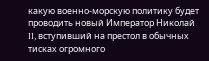какую военно-морскую политику будет проводить новый Император Николай II, вступивший на престол в обычных тисках огромного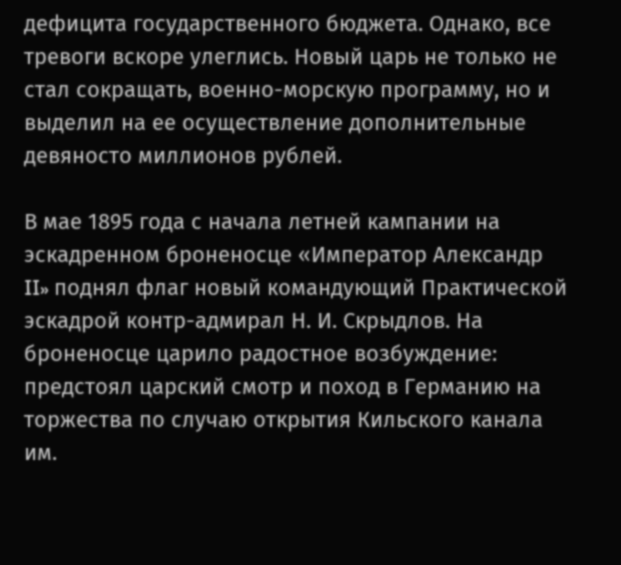дефицита государственного бюджета. Однако, все тревоги вскоре улеглись. Новый царь не только не стал сокращать, военно-морскую программу, но и выделил на ее осуществление дополнительные девяносто миллионов рублей.

В мае 1895 года с начала летней кампании на эскадренном броненосце «Император Александр II» поднял флаг новый командующий Практической эскадрой контр-адмирал Н. И. Скрыдлов. На броненосце царило радостное возбуждение: предстоял царский смотр и поход в Германию на торжества по случаю открытия Кильского канала им.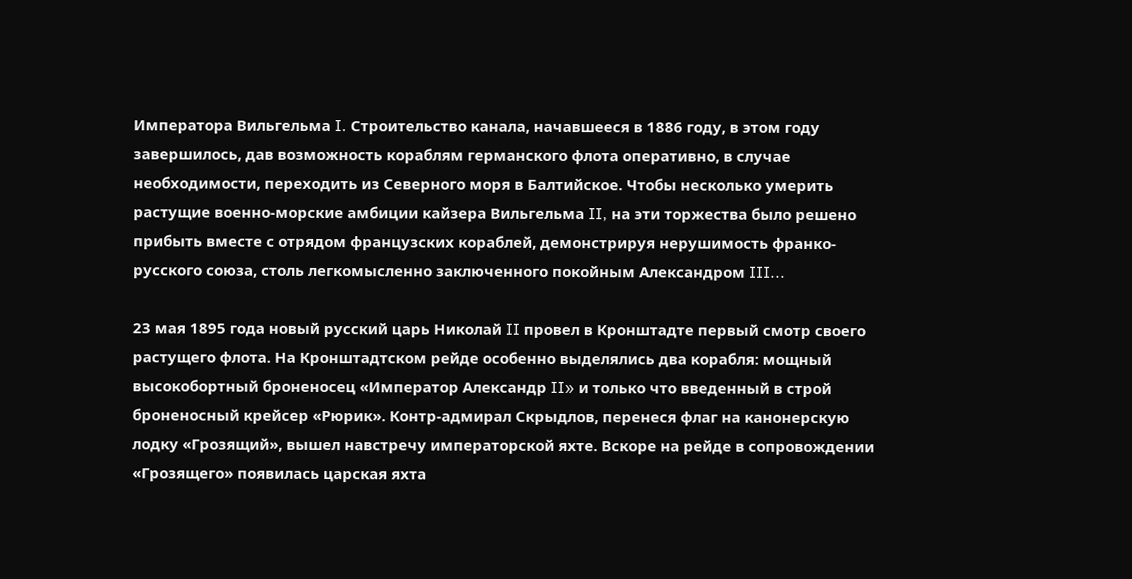Императора Вильгельма I. Строительство канала, начавшееся в 1886 году, в этом году завершилось, дав возможность кораблям германского флота оперативно, в случае необходимости, переходить из Северного моря в Балтийское. Чтобы несколько умерить растущие военно-морские амбиции кайзера Вильгельма II, на эти торжества было решено прибыть вместе с отрядом французских кораблей, демонстрируя нерушимость франко-русского союза, столь легкомысленно заключенного покойным Александром III...

23 мая 1895 года новый русский царь Николай II провел в Кронштадте первый смотр своего растущего флота. На Кронштадтском рейде особенно выделялись два корабля: мощный высокобортный броненосец «Император Александр II» и только что введенный в строй броненосный крейсер «Рюрик». Контр-адмирал Скрыдлов, перенеся флаг на канонерскую лодку «Грозящий», вышел навстречу императорской яхте. Вскоре на рейде в сопровождении «Грозящего» появилась царская яхта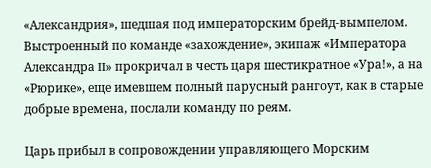«Александрия», шедшая под императорским брейд-вымпелом. Выстроенный по команде «захождение», экипаж «Императора Александра II» прокричал в честь царя шестикратное «Ура!», а на «Рюрике», еще имевшем полный парусный рангоут, как в старые добрые времена, послали команду по реям.

Царь прибыл в сопровождении управляющего Морским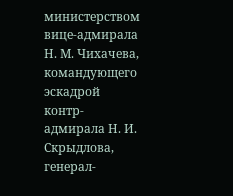министерством вице-адмирала Н. М. Чихачева, командующего эскадрой контр-адмирала Н. И. Скрыдлова, генерал-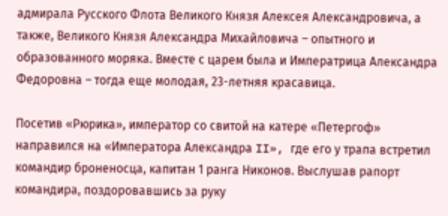адмирала Русского Флота Великого Князя Алексея Александровича, а также, Великого Князя Александра Михайловича – опытного и образованного моряка. Вместе с царем была и Императрица Александра Федоровна – тогда еще молодая, 23-летняя красавица.

Посетив «Рюрика», император со свитой на катере «Петергоф» направился на «Императора Александра II», где его у трапа встретил командир броненосца, капитан 1 ранга Никонов. Выслушав рапорт командира, поздоровавшись за руку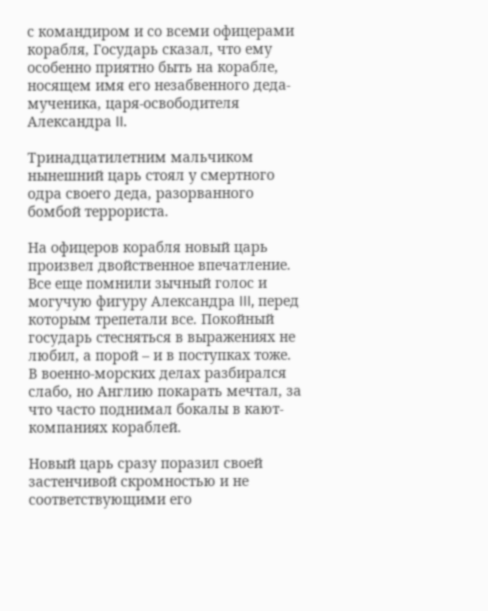с командиром и со всеми офицерами корабля, Государь сказал, что ему особенно приятно быть на корабле, носящем имя его незабвенного деда-мученика, царя-освободителя Александра II.

Тринадцатилетним мальчиком нынешний царь стоял у смертного одра своего деда, разорванного бомбой террориста.

На офицеров корабля новый царь произвел двойственное впечатление. Все еще помнили зычный голос и могучую фигуру Александра III, перед которым трепетали все. Покойный государь стесняться в выражениях не любил, а порой – и в поступках тоже. В военно-морских делах разбирался слабо, но Англию покарать мечтал, за что часто поднимал бокалы в кают-компаниях кораблей.

Новый царь сразу поразил своей застенчивой скромностью и не соответствующими его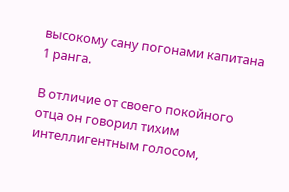высокому сану погонами капитана 1 ранга.

В отличие от своего покойного отца он говорил тихим интеллигентным голосом,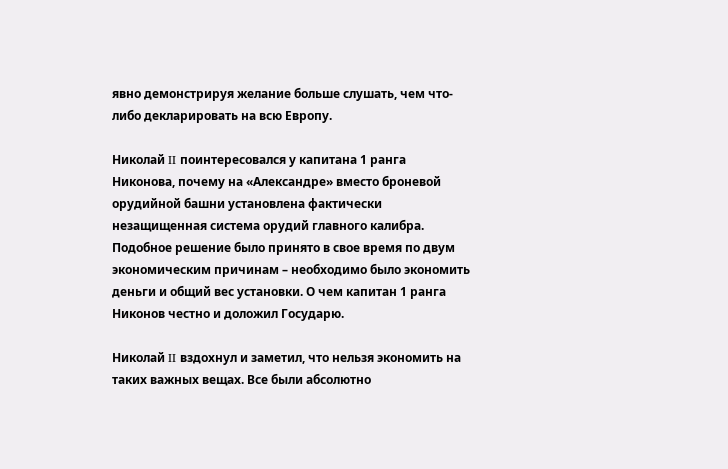явно демонстрируя желание больше слушать, чем что-либо декларировать на всю Европу.

Николай II поинтересовался у капитана 1 ранга Никонова, почему на «Александре» вместо броневой орудийной башни установлена фактически незащищенная система орудий главного калибра. Подобное решение было принято в свое время по двум экономическим причинам – необходимо было экономить деньги и общий вес установки. О чем капитан 1 ранга Никонов честно и доложил Государю.

Николай II вздохнул и заметил, что нельзя экономить на таких важных вещах. Все были абсолютно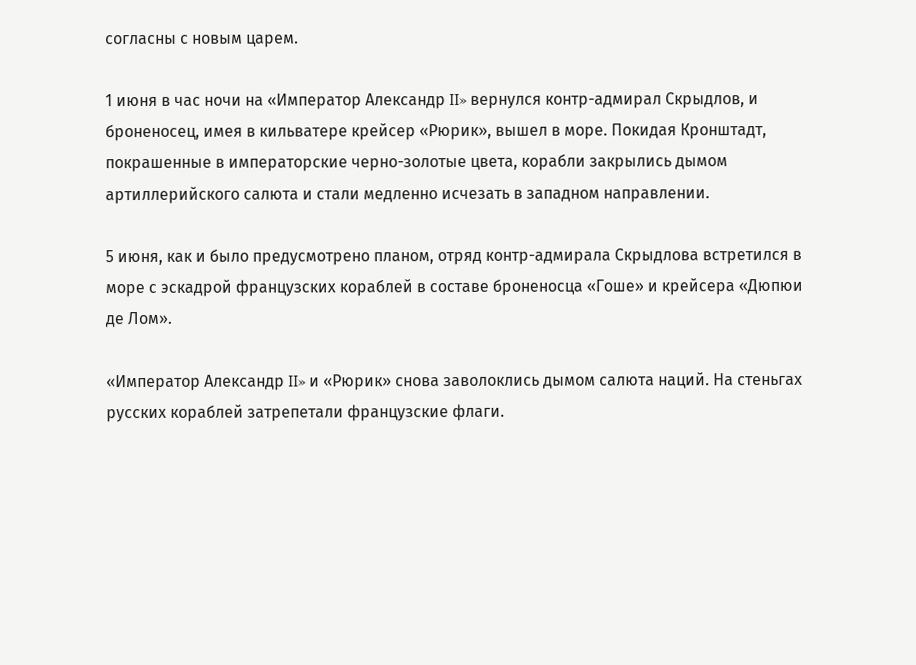согласны с новым царем.

1 июня в час ночи на «Император Александр II» вернулся контр-адмирал Скрыдлов, и броненосец, имея в кильватере крейсер «Рюрик», вышел в море. Покидая Кронштадт, покрашенные в императорские черно-золотые цвета, корабли закрылись дымом артиллерийского салюта и стали медленно исчезать в западном направлении.

5 июня, как и было предусмотрено планом, отряд контр-адмирала Скрыдлова встретился в море с эскадрой французских кораблей в составе броненосца «Гоше» и крейсера «Дюпюи де Лом».

«Император Александр II» и «Рюрик» снова заволоклись дымом салюта наций. На стеньгах русских кораблей затрепетали французские флаги.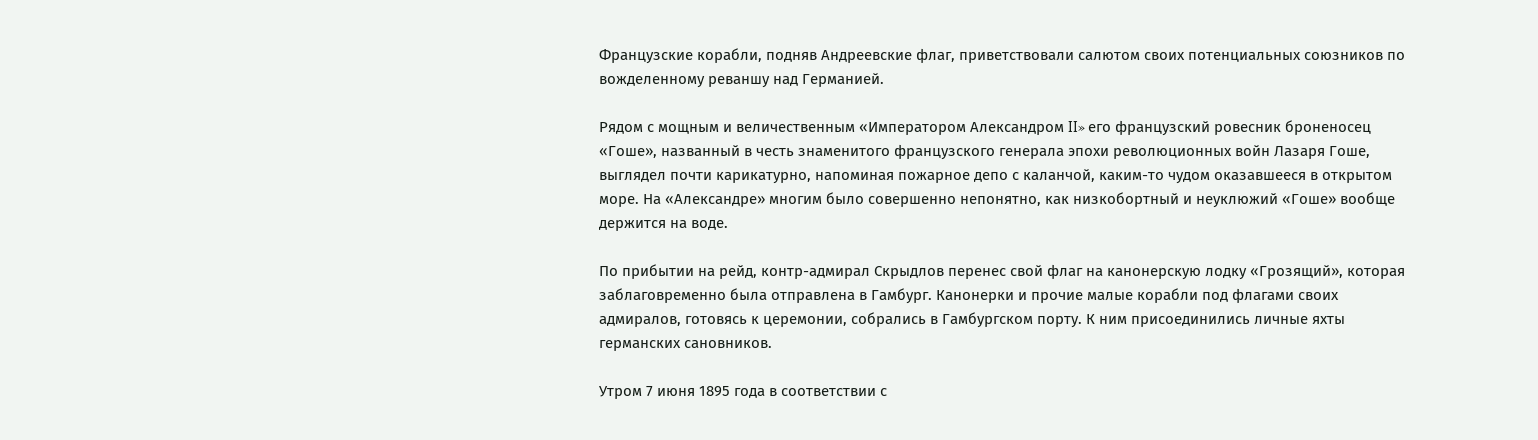Французские корабли, подняв Андреевские флаг, приветствовали салютом своих потенциальных союзников по вожделенному реваншу над Германией.

Рядом с мощным и величественным «Императором Александром II» его французский ровесник броненосец «Гоше», названный в честь знаменитого французского генерала эпохи революционных войн Лазаря Гоше, выглядел почти карикатурно, напоминая пожарное депо с каланчой, каким-то чудом оказавшееся в открытом море. На «Александре» многим было совершенно непонятно, как низкобортный и неуклюжий «Гоше» вообще держится на воде.

По прибытии на рейд, контр-адмирал Скрыдлов перенес свой флаг на канонерскую лодку «Грозящий», которая заблаговременно была отправлена в Гамбург. Канонерки и прочие малые корабли под флагами своих адмиралов, готовясь к церемонии, собрались в Гамбургском порту. К ним присоединились личные яхты германских сановников.

Утром 7 июня 1895 года в соответствии с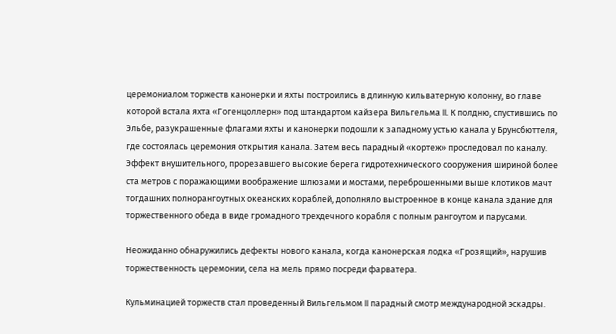церемониалом торжеств канонерки и яхты построились в длинную кильватерную колонну, во главе которой встала яхта «Гогенцоллерн» под штандартом кайзера Вильгельма II. К полдню, спустившись по Эльбе, разукрашенные флагами яхты и канонерки подошли к западному устью канала у Брунсбюттеля, где состоялась церемония открытия канала. Затем весь парадный «кортеж» проследовал по каналу. Эффект внушительного, прорезавшего высокие берега гидротехнического сооружения шириной более ста метров с поражающими воображение шлюзами и мостами, переброшенными выше клотиков мачт тогдашних полнорангоутных океанских кораблей, дополняло выстроенное в конце канала здание для торжественного обеда в виде громадного трехдечного корабля с полным рангоутом и парусами.

Неожиданно обнаружились дефекты нового канала, когда канонерская лодка «Грозящий», нарушив торжественность церемонии, села на мель прямо посреди фарватера.

Кульминацией торжеств стал проведенный Вильгельмом II парадный смотр международной эскадры.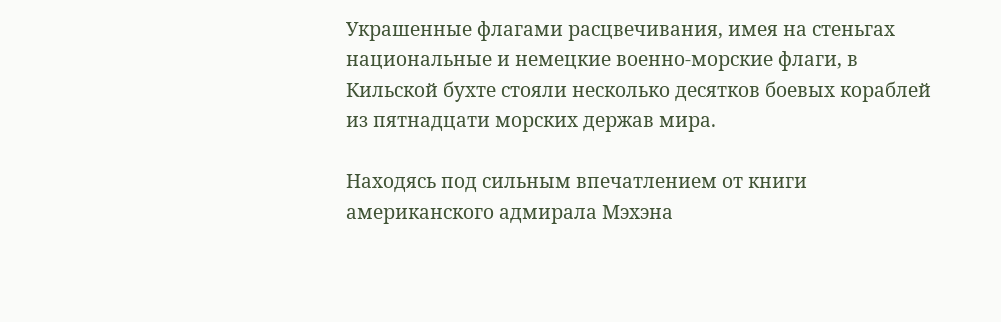Украшенные флагами расцвечивания, имея на стеньгах национальные и немецкие военно-морские флаги, в Кильской бухте стояли несколько десятков боевых кораблей из пятнадцати морских держав мира.

Находясь под сильным впечатлением от книги американского адмирала Мэхэна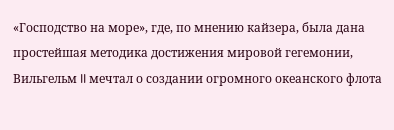«Господство на море», где, по мнению кайзера, была дана простейшая методика достижения мировой гегемонии, Вильгельм II мечтал о создании огромного океанского флота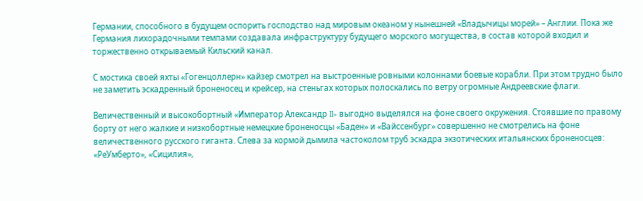Германии, способного в будущем оспорить господство над мировым океаном у нынешней «Владычицы морей» – Англии. Пока же Германия лихорадочными темпами создавала инфраструктуру будущего морского могущества, в состав которой входил и торжественно открываемый Кильский канал.

С мостика своей яхты «Гогенцоллерн» кайзер смотрел на выстроенные ровными колоннами боевые корабли. При этом трудно было не заметить эскадренный броненосец и крейсер, на стеньгах которых полоскались по ветру огромные Андреевские флаги.

Величественный и высокобортный «Император Александр II» выгодно выделялся на фоне своего окружения. Стоявшие по правому борту от него жалкие и низкобортные немецкие броненосцы «Баден» и «Вайссенбург» совершенно не смотрелись на фоне величественного русского гиганта. Слева за кормой дымила частоколом труб эскадра экзотических итальянских броненосцев: «РеУмберто», «Сицилия»,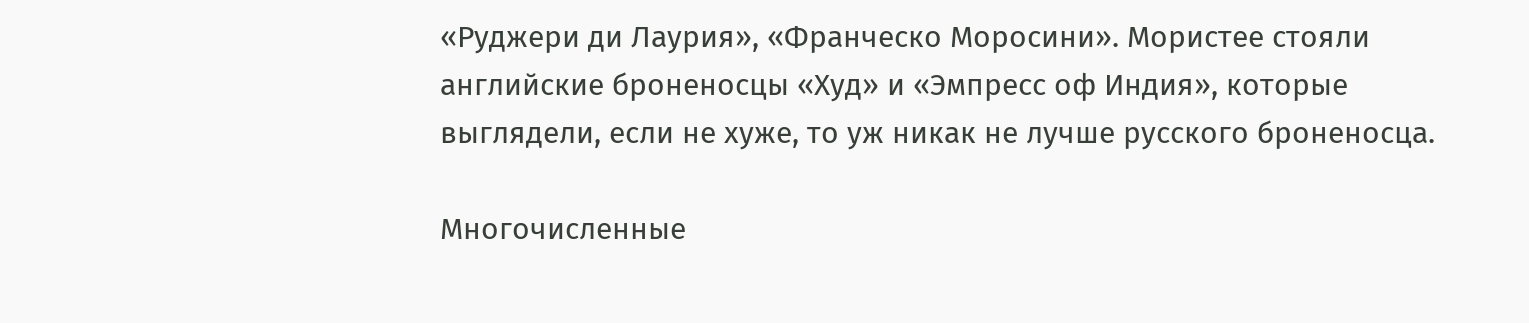«Руджери ди Лаурия», «Франческо Моросини». Мористее стояли английские броненосцы «Худ» и «Эмпресс оф Индия», которые выглядели, если не хуже, то уж никак не лучше русского броненосца.

Многочисленные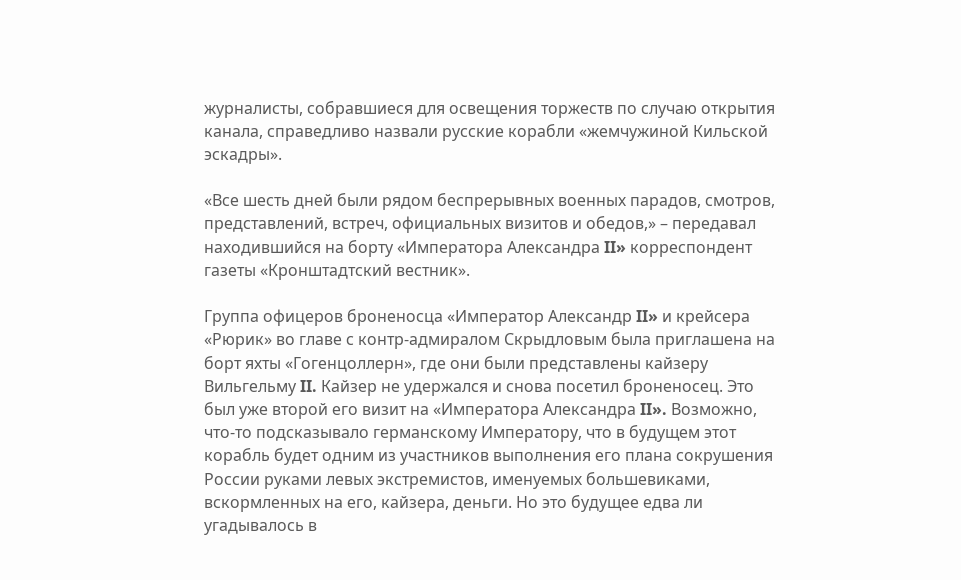журналисты, собравшиеся для освещения торжеств по случаю открытия канала, справедливо назвали русские корабли «жемчужиной Кильской эскадры».

«Все шесть дней были рядом беспрерывных военных парадов, смотров, представлений, встреч, официальных визитов и обедов,» – передавал находившийся на борту «Императора Александра II» корреспондент газеты «Кронштадтский вестник».

Группа офицеров броненосца «Император Александр II» и крейсера «Рюрик» во главе с контр-адмиралом Скрыдловым была приглашена на борт яхты «Гогенцоллерн», где они были представлены кайзеру Вильгельму II. Кайзер не удержался и снова посетил броненосец. Это был уже второй его визит на «Императора Александра II». Возможно, что-то подсказывало германскому Императору, что в будущем этот корабль будет одним из участников выполнения его плана сокрушения России руками левых экстремистов, именуемых большевиками, вскормленных на его, кайзера, деньги. Но это будущее едва ли угадывалось в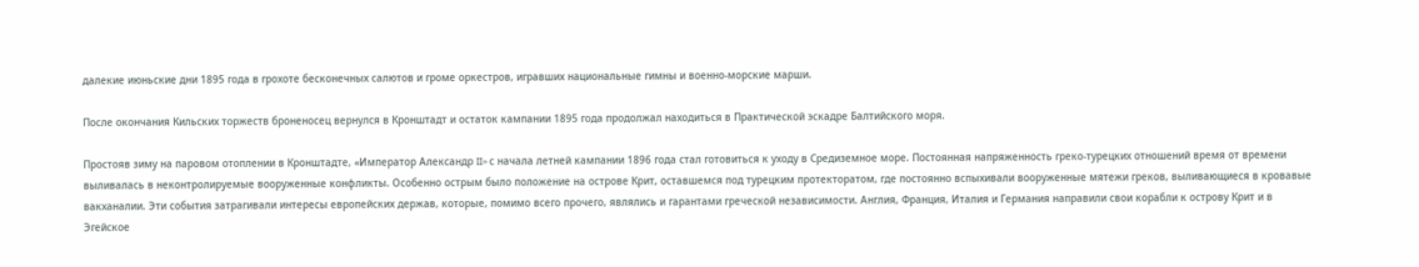далекие июньские дни 1895 года в грохоте бесконечных салютов и громе оркестров, игравших национальные гимны и военно-морские марши.

После окончания Кильских торжеств броненосец вернулся в Кронштадт и остаток кампании 1895 года продолжал находиться в Практической эскадре Балтийского моря.

Простояв зиму на паровом отоплении в Кронштадте, «Император Александр II» с начала летней кампании 1896 года стал готовиться к уходу в Средиземное море. Постоянная напряженность греко-турецких отношений время от времени выливалась в неконтролируемые вооруженные конфликты. Особенно острым было положение на острове Крит, оставшемся под турецким протекторатом, где постоянно вспыхивали вооруженные мятежи греков, выливающиеся в кровавые вакханалии. Эти события затрагивали интересы европейских держав, которые, помимо всего прочего, являлись и гарантами греческой независимости. Англия, Франция, Италия и Германия направили свои корабли к острову Крит и в Эгейское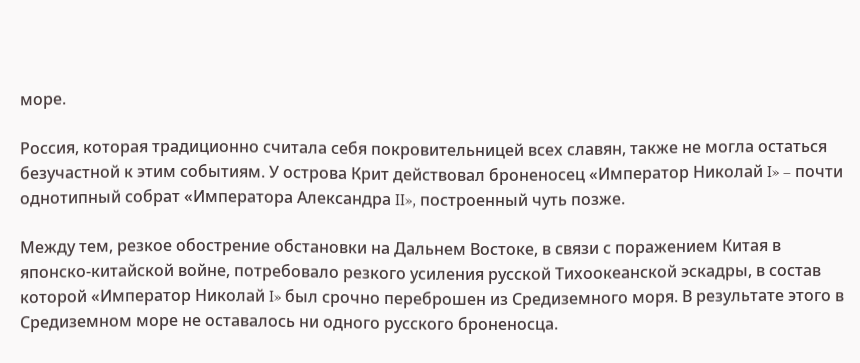море.

Россия, которая традиционно считала себя покровительницей всех славян, также не могла остаться безучастной к этим событиям. У острова Крит действовал броненосец «Император Николай I» – почти однотипный собрат «Императора Александра II», построенный чуть позже.

Между тем, резкое обострение обстановки на Дальнем Востоке, в связи с поражением Китая в японско-китайской войне, потребовало резкого усиления русской Тихоокеанской эскадры, в состав которой «Император Николай I» был срочно переброшен из Средиземного моря. В результате этого в Средиземном море не оставалось ни одного русского броненосца.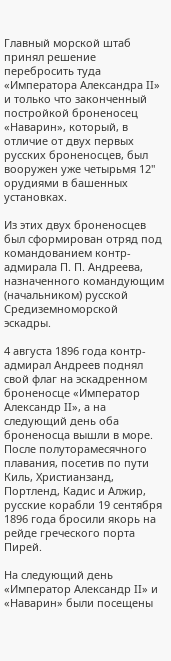Главный морской штаб принял решение перебросить туда «Императора Александра II» и только что законченный постройкой броненосец «Наварин», который, в отличие от двух первых русских броненосцев, был вооружен уже четырьмя 12" орудиями в башенных установках.

Из этих двух броненосцев был сформирован отряд под командованием контр-адмирала П. П. Андреева, назначенного командующим (начальником) русской Средиземноморской эскадры.

4 августа 1896 года контр-адмирал Андреев поднял свой флаг на эскадренном броненосце «Император Александр II», а на следующий день оба броненосца вышли в море. После полуторамесячного плавания, посетив по пути Киль, Христианзанд, Портленд, Кадис и Алжир, русские корабли 19 сентября 1896 года бросили якорь на рейде греческого порта Пирей.

На следующий день «Император Александр II» и «Наварин» были посещены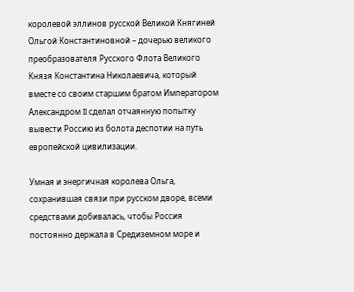королевой эллинов русской Великой Княгиней Ольгой Константиновной – дочерью великого преобразователя Русского Флота Великого Князя Константина Николаевича, который вместе со своим старшим братом Императором Александром II сделал отчаянную попытку вывести Россию из болота деспотии на путь европейской цивилизации.

Умная и энергичная королева Ольга, сохранившая связи при русском дворе, всеми средствами добивалась, чтобы Россия постоянно держала в Средиземном море и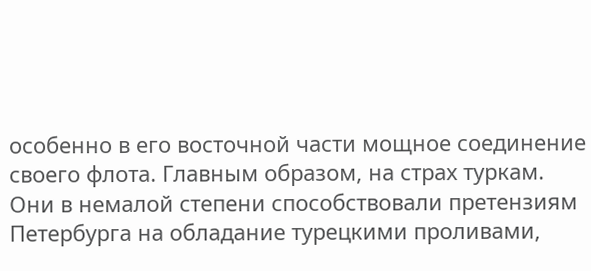особенно в его восточной части мощное соединение своего флота. Главным образом, на страх туркам. Они в немалой степени способствовали претензиям Петербурга на обладание турецкими проливами,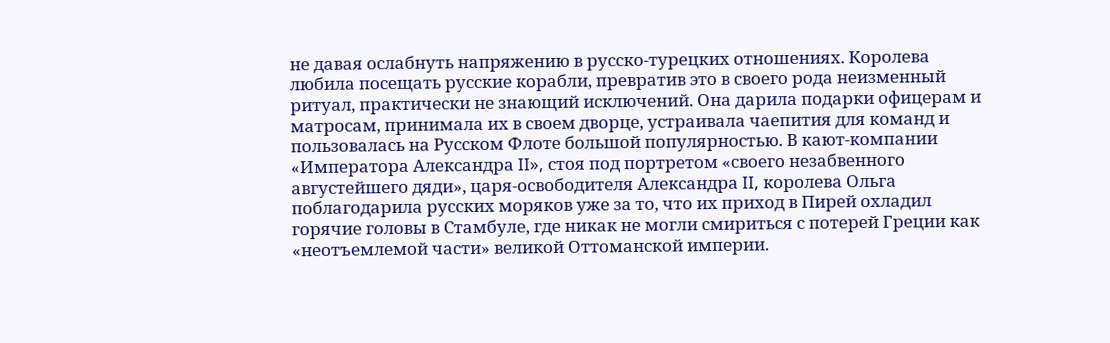не давая ослабнуть напряжению в русско-турецких отношениях. Королева любила посещать русские корабли, превратив это в своего рода неизменный ритуал, практически не знающий исключений. Она дарила подарки офицерам и матросам, принимала их в своем дворце, устраивала чаепития для команд и пользовалась на Русском Флоте большой популярностью. В кают-компании «Императора Александра II», стоя под портретом «своего незабвенного августейшего дяди», царя-освободителя Александра II, королева Ольга поблагодарила русских моряков уже за то, что их приход в Пирей охладил горячие головы в Стамбуле, где никак не могли смириться с потерей Греции как «неотъемлемой части» великой Оттоманской империи.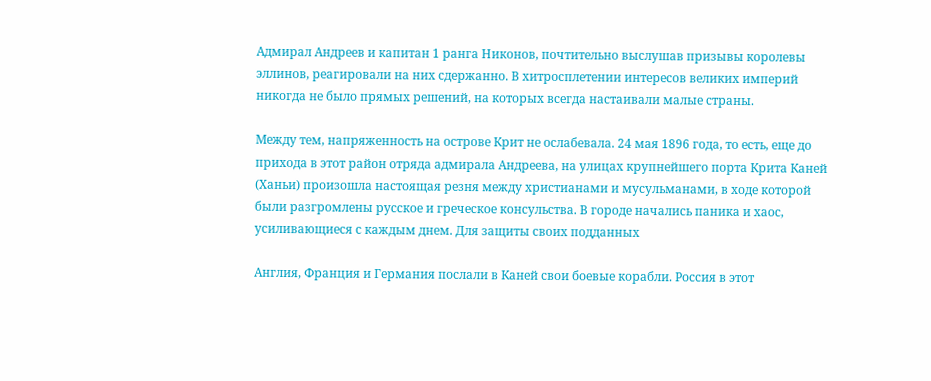Адмирал Андреев и капитан 1 ранга Никонов, почтительно выслушав призывы королевы эллинов, реагировали на них сдержанно. В хитросплетении интересов великих империй никогда не было прямых решений, на которых всегда настаивали малые страны.

Между тем, напряженность на острове Крит не ослабевала. 24 мая 1896 года, то есть, еще до прихода в этот район отряда адмирала Андреева, на улицах крупнейшего порта Крита Каней (Ханьи) произошла настоящая резня между христианами и мусульманами, в ходе которой были разгромлены русское и греческое консульства. В городе начались паника и хаос, усиливающиеся с каждым днем. Для защиты своих подданных

Англия, Франция и Германия послали в Каней свои боевые корабли. Россия в этот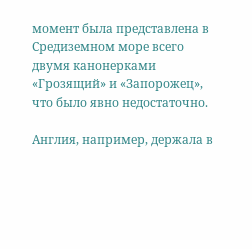момент была представлена в Средиземном море всего двумя канонерками «Грозящий» и «Запорожец», что было явно недостаточно.

Англия, например, держала в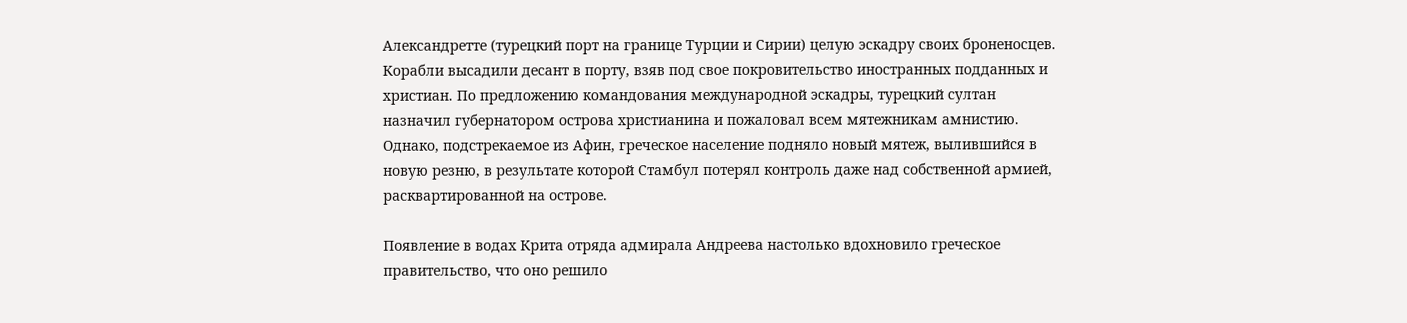Александретте (турецкий порт на границе Турции и Сирии) целую эскадру своих броненосцев. Корабли высадили десант в порту, взяв под свое покровительство иностранных подданных и христиан. По предложению командования международной эскадры, турецкий султан назначил губернатором острова христианина и пожаловал всем мятежникам амнистию. Однако, подстрекаемое из Афин, греческое население подняло новый мятеж, вылившийся в новую резню, в результате которой Стамбул потерял контроль даже над собственной армией, расквартированной на острове.

Появление в водах Крита отряда адмирала Андреева настолько вдохновило греческое правительство, что оно решило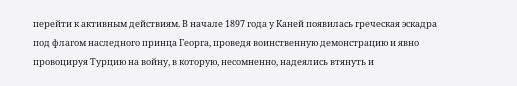перейти к активным действиям. В начале 1897 года у Каней появилась греческая эскадра под флагом наследного принца Георга, проведя воинственную демонстрацию и явно провоцируя Турцию на войну, в которую, несомненно, надеялись втянуть и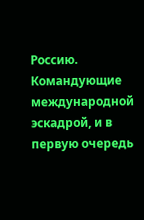Россию. Командующие международной эскадрой, и в первую очередь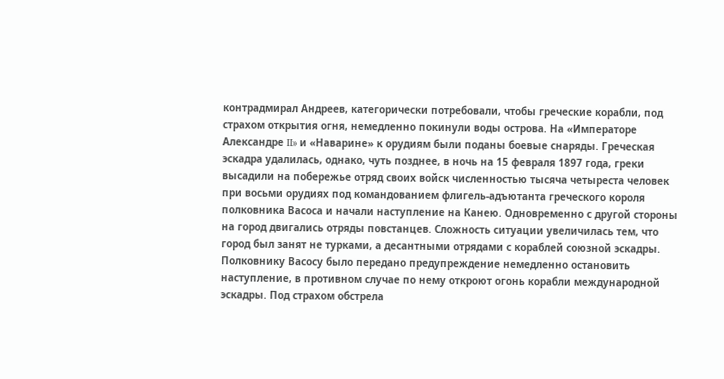контрадмирал Андреев, категорически потребовали, чтобы греческие корабли, под страхом открытия огня, немедленно покинули воды острова. На «Императоре Александре II» и «Наварине» к орудиям были поданы боевые снаряды. Греческая эскадра удалилась, однако, чуть позднее, в ночь на 15 февраля 1897 года, греки высадили на побережье отряд своих войск численностью тысяча четыреста человек при восьми орудиях под командованием флигель-адъютанта греческого короля полковника Васоса и начали наступление на Канею. Одновременно с другой стороны на город двигались отряды повстанцев. Сложность ситуации увеличилась тем, что город был занят не турками, а десантными отрядами с кораблей союзной эскадры. Полковнику Васосу было передано предупреждение немедленно остановить наступление, в противном случае по нему откроют огонь корабли международной эскадры. Под страхом обстрела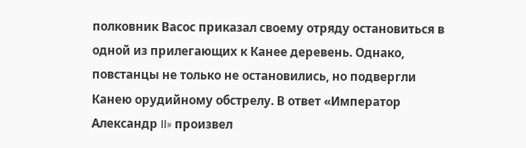полковник Васос приказал своему отряду остановиться в одной из прилегающих к Канее деревень. Однако, повстанцы не только не остановились, но подвергли Канею орудийному обстрелу. В ответ «Император Александр II» произвел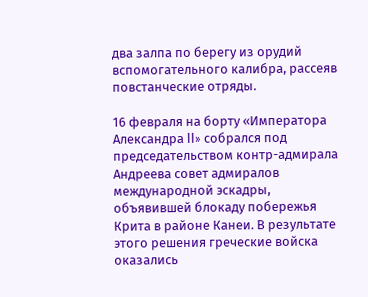два залпа по берегу из орудий вспомогательного калибра, рассеяв повстанческие отряды.

16 февраля на борту «Императора Александра II» собрался под председательством контр-адмирала Андреева совет адмиралов международной эскадры, объявившей блокаду побережья Крита в районе Канеи. В результате этого решения греческие войска оказались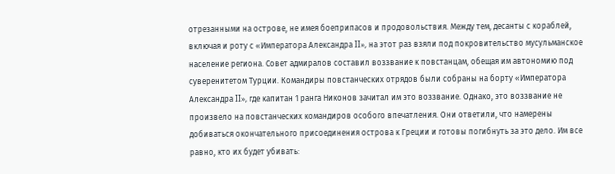отрезанными на острове, не имея боеприпасов и продовольствия. Между тем, десанты с кораблей, включая и роту с «Императора Александра II», на этот раз взяли под покровительство мусульманское население региона. Совет адмиралов составил воззвание к повстанцам, обещая им автономию под суверенитетом Турции. Командиры повстанческих отрядов были собраны на борту «Императора Александра II», где капитан 1 ранга Никонов зачитал им это воззвание. Однако, это воззвание не произвело на повстанческих командиров особого впечатления. Они ответили, что намерены добиваться окончательного присоединения острова к Греции и готовы погибнуть за это дело. Им все равно, кто их будет убивать: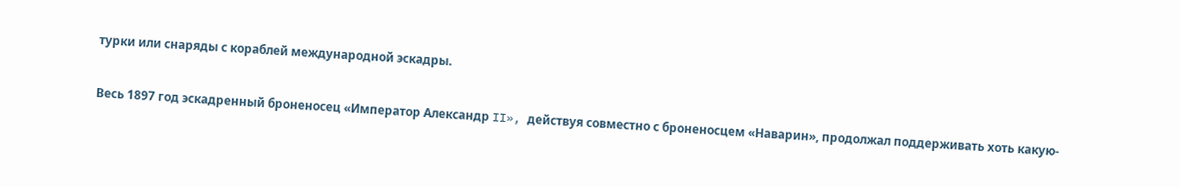турки или снаряды с кораблей международной эскадры.

Весь 1897 год эскадренный броненосец «Император Александр II», действуя совместно с броненосцем «Наварин», продолжал поддерживать хоть какую-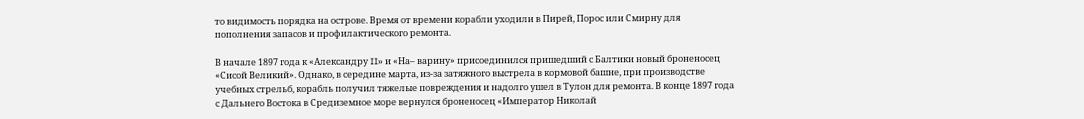то видимость порядка на острове. Время от времени корабли уходили в Пирей, Порос или Смирну для пополнения запасов и профилактического ремонта.

В начале 1897 года к «Александру II» и «На– варину» присоединился пришедший с Балтики новый броненосец «Сисой Великий». Однако, в середине марта, из-за затяжного выстрела в кормовой башне, при производстве учебных стрельб, корабль получил тяжелые повреждения и надолго ушел в Тулон для ремонта. В конце 1897 года с Дальнего Востока в Средиземное море вернулся броненосец «Император Николай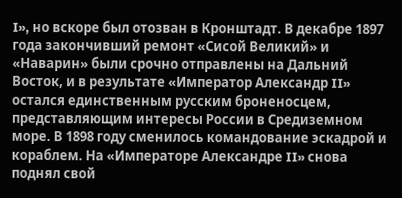I», но вскоре был отозван в Кронштадт. В декабре 1897 года закончивший ремонт «Сисой Великий» и «Наварин» были срочно отправлены на Дальний Восток, и в результате «Император Александр II» остался единственным русским броненосцем, представляющим интересы России в Средиземном море. В 1898 году сменилось командование эскадрой и кораблем. На «Императоре Александре II» снова поднял свой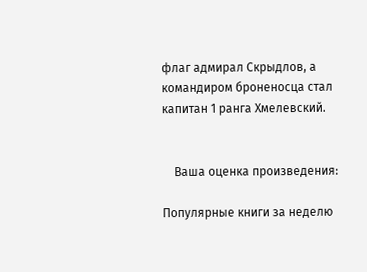флаг адмирал Скрыдлов, а командиром броненосца стал капитан 1 ранга Хмелевский.


    Ваша оценка произведения:

Популярные книги за неделю